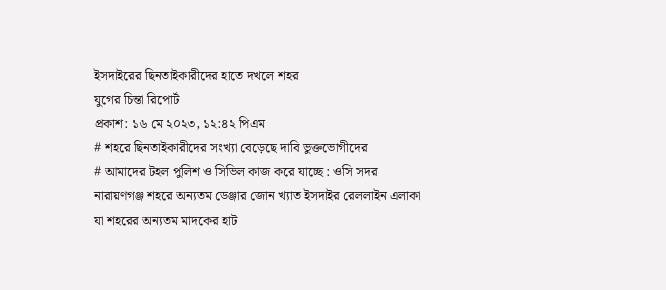ইসদাইরের ছিনতাইকারীদের হাতে দখলে শহর
যুগের চিন্তা রিপোর্ট
প্রকাশ: ১৬ মে ২০২৩, ১২:৪২ পিএম
# শহরে ছিনতাইকারীদের সংখ্যা বেড়েছে দাবি ভুক্তভোগীদের
# আমাদের টহল পুলিশ ও সিভিল কাজ করে যাচ্ছে : ওসি সদর
নারায়ণগঞ্জ শহরে অন্যতম ডেঞ্জার জোন খ্যাত ইসদাইর রেললাইন এলাকা যা শহরের অন্যতম মাদকের হাট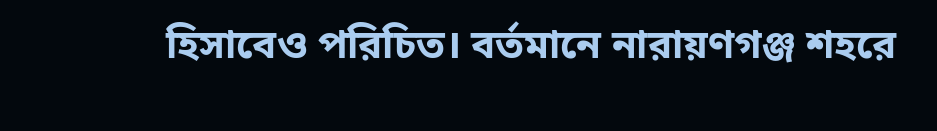হিসাবেও পরিচিত। বর্তমানে নারায়ণগঞ্জ শহরে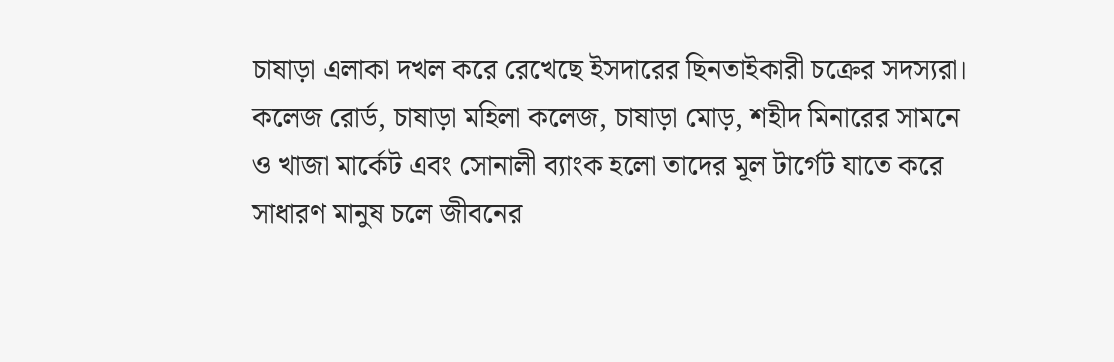চাষাড়া এলাকা দখল করে রেখেছে ইসদারের ছিনতাইকারী চক্রের সদস্যরা। কলেজ রোর্ড, চাষাড়া মহিলা কলেজ, চাষাড়া মোড়, শহীদ মিনারের সামনে ও খাজা মার্কেট এবং সোনালী ব্যাংক হলো তাদের মূল টার্গেট যাতে করে সাধারণ মানুষ চলে জীবনের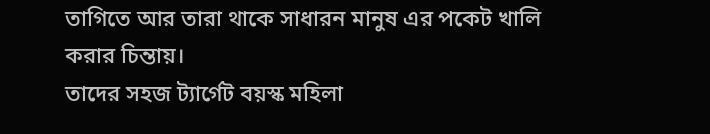তাগিতে আর তারা থাকে সাধারন মানুষ এর পকেট খালি করার চিন্তায়।
তাদের সহজ ট্যার্গেট বয়স্ক মহিলা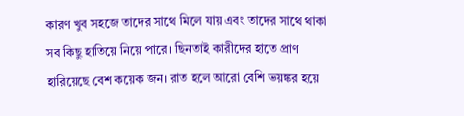কারণ খুব সহজে তাদের সাথে মিলে যায় এবং তাদের সাথে থাকা সব কিছু হাতিয়ে নিয়ে পারে। ছিনতাই কারীদের হাতে প্রাণ হারিয়েছে বেশ কয়েক জন। রাত হলে আরো বেশি ভয়ঙ্কর হয়ে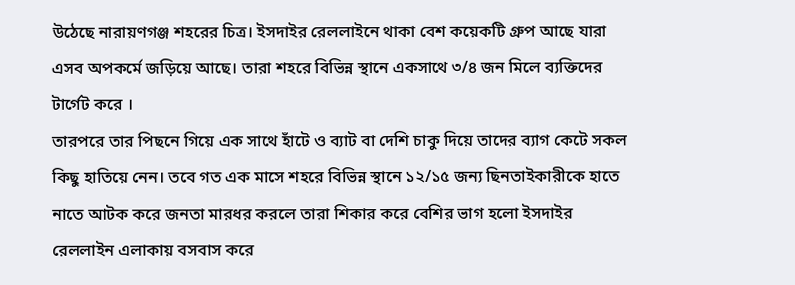উঠেছে নারায়ণগঞ্জ শহরের চিত্র। ইসদাইর রেললাইনে থাকা বেশ কয়েকটি গ্রুপ আছে যারা এসব অপকর্মে জড়িয়ে আছে। তারা শহরে বিভিন্ন স্থানে একসাথে ৩/৪ জন মিলে ব্যক্তিদের টার্গেট করে ।
তারপরে তার পিছনে গিয়ে এক সাথে হাঁটে ও ব্যাট বা দেশি চাকু দিয়ে তাদের ব্যাগ কেটে সকল কিছু হাতিয়ে নেন। তবে গত এক মাসে শহরে বিভিন্ন স্থানে ১২/১৫ জন্য ছিনতাইকারীকে হাতে নাতে আটক করে জনতা মারধর করলে তারা শিকার করে বেশির ভাগ হলো ইসদাইর রেললাইন এলাকায় বসবাস করে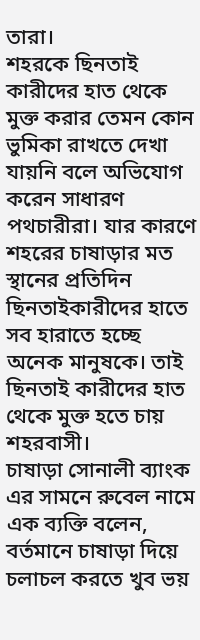তারা।
শহরকে ছিনতাই কারীদের হাত থেকে মুক্ত করার তেমন কোন ভুমিকা রাখতে দেখা যায়নি বলে অভিযোগ করেন সাধারণ পথচারীরা। যার কারণে শহরের চাষাড়ার মত স্থানের প্রতিদিন ছিনতাইকারীদের হাতে সব হারাতে হচ্ছে অনেক মানুষকে। তাই ছিনতাই কারীদের হাত থেকে মুক্ত হতে চায় শহরবাসী।
চাষাড়া সোনালী ব্যাংক এর সামনে রুবেল নামে এক ব্যক্তি বলেন, বর্তমানে চাষাড়া দিয়ে চলাচল করতে খুব ভয়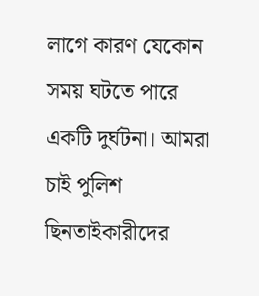লাগে কারণ যেকোন সময় ঘটতে পারে একটি দুর্ঘটনা। আমরা চাই পুলিশ ছিনতাইকারীদের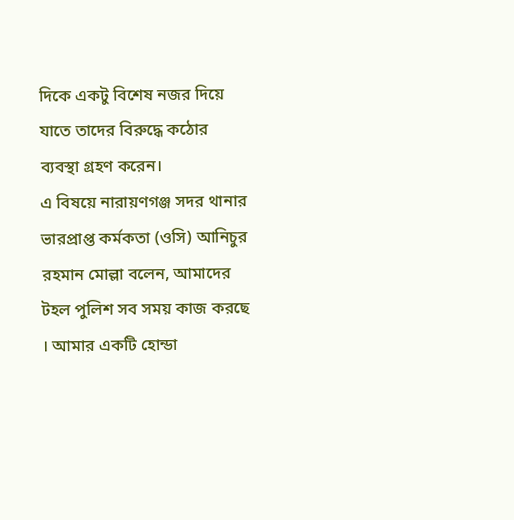দিকে একটু বিশেষ নজর দিয়ে যাতে তাদের বিরুদ্ধে কঠোর ব্যবস্থা গ্রহণ করেন।
এ বিষয়ে নারায়ণগঞ্জ সদর থানার ভারপ্রাপ্ত কর্মকতা (ওসি) আনিচুর রহমান মোল্লা বলেন, আমাদের টহল পুলিশ সব সময় কাজ করছে । আমার একটি হোন্ডা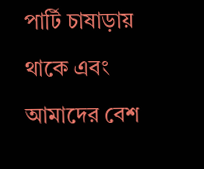পার্টি চাষাড়ায় থাকে এবং আমাদের বেশ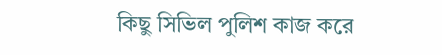কিছু সিভিল পুলিশ কাজ করে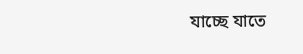যাচ্ছে যাতে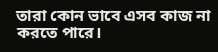তারা কোন ভাবে এসব কাজ না করতে পারে।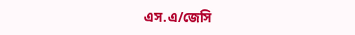এস.এ/জেসি